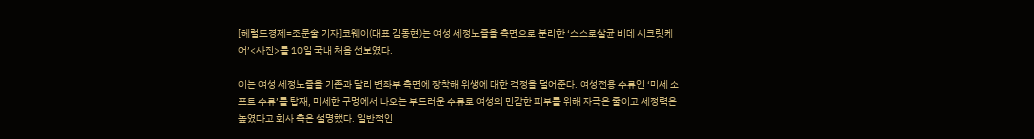[헤럴드경제=조문술 기자]코웨이(대표 김동현)는 여성 세정노즐을 측면으로 분리한 ‘스스로살균 비데 시크릿케어’<사진>를 10일 국내 처음 선보였다.

이는 여성 세정노즐을 기존과 달리 변좌부 측면에 장착해 위생에 대한 걱정을 덜어준다. 여성전용 수류인 ‘미세 소프트 수류’를 탑재, 미세한 구멍에서 나오는 부드러운 수류로 여성의 민감한 피부를 위해 자극은 줄이고 세정력은 높였다고 회사 측은 설명했다. 일반적인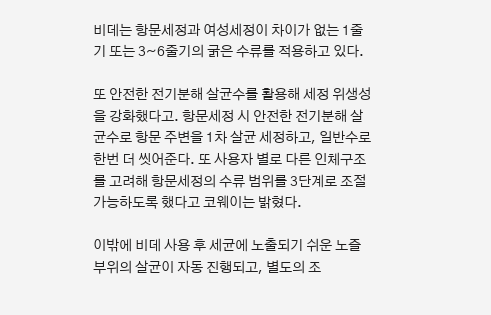비데는 항문세정과 여성세정이 차이가 없는 1줄기 또는 3~6줄기의 굵은 수류를 적용하고 있다.

또 안전한 전기분해 살균수를 활용해 세정 위생성을 강화했다고. 항문세정 시 안전한 전기분해 살균수로 항문 주변을 1차 살균 세정하고, 일반수로 한번 더 씻어준다. 또 사용자 별로 다른 인체구조를 고려해 항문세정의 수류 범위를 3단계로 조절 가능하도록 했다고 코웨이는 밝혔다.

이밖에 비데 사용 후 세균에 노출되기 쉬운 노즐부위의 살균이 자동 진행되고, 별도의 조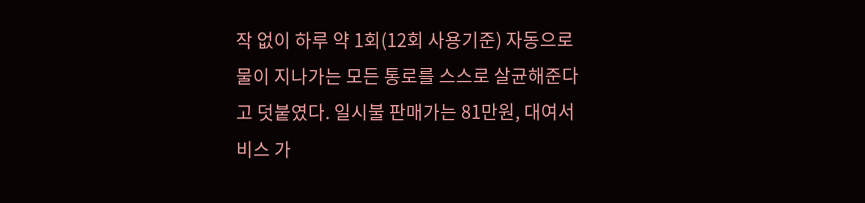작 없이 하루 약 1회(12회 사용기준) 자동으로 물이 지나가는 모든 통로를 스스로 살균해준다고 덧붙였다. 일시불 판매가는 81만원, 대여서비스 가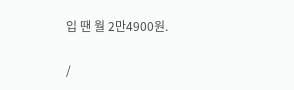입 땐 월 2만4900원.

/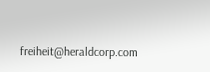freiheit@heraldcorp.com